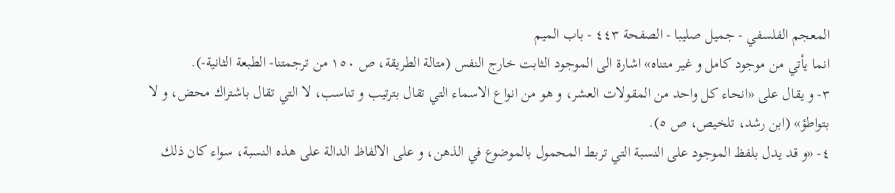المعجم الفلسفي - جميل صليبا - الصفحة ٤٤٣ - باب الميم
انما يأتي من موجود كامل و غير متناه» اشارة الى الموجود الثابت خارج النفس (متالة الطريقة، ص ١٥٠ من ترجمتنا- الطبعة الثانية-).
٣- و يقال على «انحاء كل واحد من المقولات العشر، و هو من انواع الاسماء التي تقال بترتيب و تناسب، لا التي تقال باشتراك محض، و لا بتواطؤ» (ابن رشد، تلخيص، ص ٥).
٤- «و قد يدل بلفظ الموجود على النسبة التي تربط المحمول بالموضوع في الذهن، و على الالفاظ الدالة على هذه النسبة، سواء كان ذلك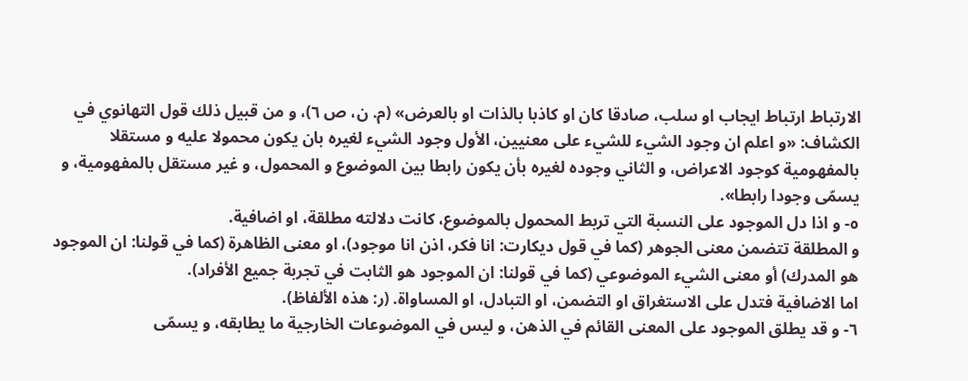الارتباط ارتباط ايجاب او سلب، صادقا كان او كاذبا بالذات او بالعرض» (م. ن، ص ٦)، و من قبيل ذلك قول التهانوي في الكشاف: «و اعلم ان وجود الشيء للشيء على معنيين، الأول وجود الشيء لغيره بان يكون محمولا عليه و مستقلا بالمفهومية كوجود الاعراض، و الثاني وجوده لغيره بأن يكون رابطا بين الموضوع و المحمول، و غير مستقل بالمفهومية، و يسمّى وجودا رابطا».
٥- و اذا دل الموجود على النسبة التي تربط المحمول بالموضوع، كانت دلالته مطلقة، او اضافية.
و المطلقة تتضمن معنى الجوهر (كما في قول ديكارت: انا فكر، اذن انا موجود)، او معنى الظاهرة (كما في قولنا: ان الموجود هو المدرك) أو معنى الشيء الموضوعي (كما في قولنا: ان الموجود هو الثابت في تجربة جميع الأفراد).
اما الاضافية فتدل على الاستغراق او التضمن، او التبادل، او المساواة. (ر: هذه الألفاظ).
٦- و قد يطلق الموجود على المعنى القائم في الذهن، و ليس في الموضوعات الخارجية ما يطابقه، و يسمّى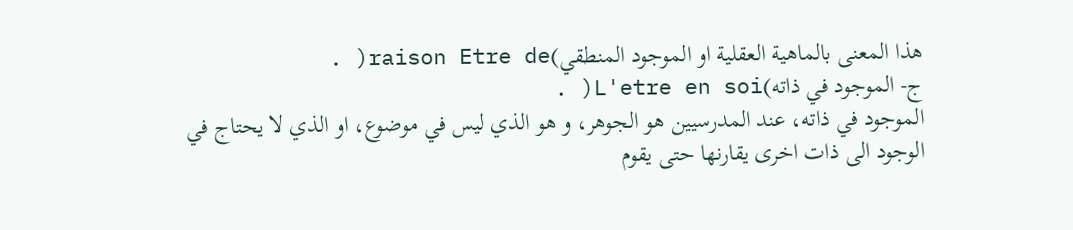هذا المعنى بالماهية العقلية او الموجود المنطقي)raison Etre de( .
ج- الموجود في ذاته)L'etre en soi( .
الموجود في ذاته، عند المدرسيين هو الجوهر، و هو الذي ليس في موضوع، او الذي لا يحتاج في الوجود الى ذات اخرى يقارنها حتى يقوم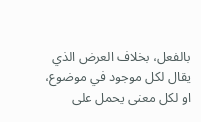بالفعل، بخلاف العرض الذي يقال لكل موجود في موضوع، او لكل معنى يحمل على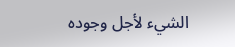الشيء لأجل وجوده